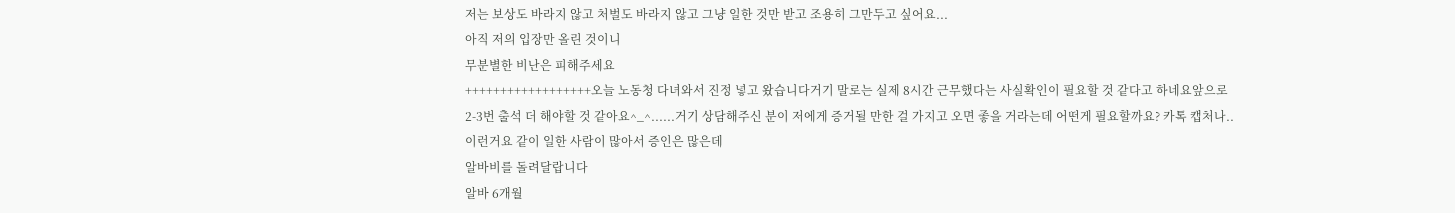저는 보상도 바라지 않고 처벌도 바라지 않고 그냥 일한 것만 받고 조용히 그만두고 싶어요...
아직 저의 입장만 올린 것이니
무분별한 비난은 피해주세요
++++++++++++++++++오늘 노동청 다녀와서 진정 넣고 왔습니다거기 말로는 실제 8시간 근무했다는 사실확인이 필요할 것 같다고 하네요앞으로 2-3번 출석 더 해야할 것 같아요^_^......거기 상담해주신 분이 저에게 증거될 만한 걸 가지고 오면 좋을 거라는데 어떤게 필요할까요? 카톡 캡처나.. 이런거요 같이 일한 사람이 많아서 증인은 많은데
알바비를 돌려달랍니다
알바 6개월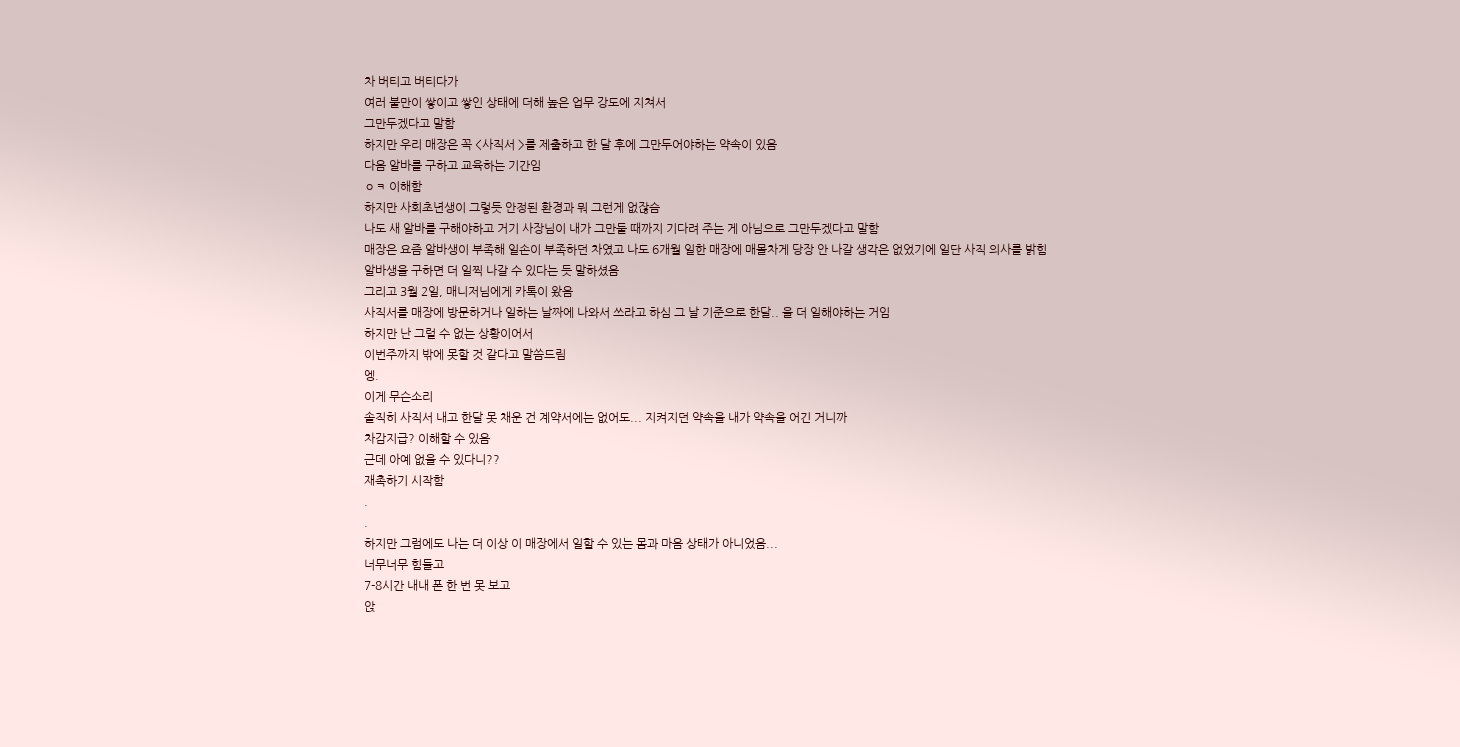차 버티고 버티다가
여러 불만이 쌓이고 쌓인 상태에 더해 높은 업무 강도에 지쳐서
그만두겠다고 말함
하지만 우리 매장은 꼭 <사직서 >를 제출하고 한 달 후에 그만두어야하는 약속이 있음
다음 알바를 구하고 교육하는 기간임
ㅇㅋ 이해함
하지만 사회초년생이 그렇듯 안정된 환경과 뭐 그런게 없잖슴
나도 새 알바를 구해야하고 거기 사장님이 내가 그만둘 때까지 기다려 주는 게 아님으로 그만두겠다고 말함
매장은 요즘 알바생이 부족해 일손이 부족하던 차였고 나도 6개월 일한 매장에 매몰차게 당장 안 나갈 생각은 없었기에 일단 사직 의사를 밝힘
알바생을 구하면 더 일찍 나갈 수 있다는 듯 말하셨음
그리고 3월 2일, 매니저님에게 카톡이 왔음
사직서를 매장에 방문하거나 일하는 날짜에 나와서 쓰라고 하심 그 날 기준으로 한달.. 을 더 일해야하는 거임
하지만 난 그럴 수 없는 상황이어서
이번주까지 밖에 못할 것 같다고 말씀드림
엥.
이게 무슨소리
솔직히 사직서 내고 한달 못 채운 건 계약서에는 없어도... 지켜지던 약속을 내가 약속을 어긴 거니까
차감지급? 이해할 수 있음
근데 아예 없을 수 있다니??
재촉하기 시작함
.
.
하지만 그럼에도 나는 더 이상 이 매장에서 일할 수 있는 몸과 마음 상태가 아니었음...
너무너무 힘들고
7-8시간 내내 폰 한 번 못 보고
앉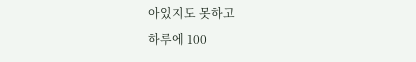아있지도 못하고
하루에 100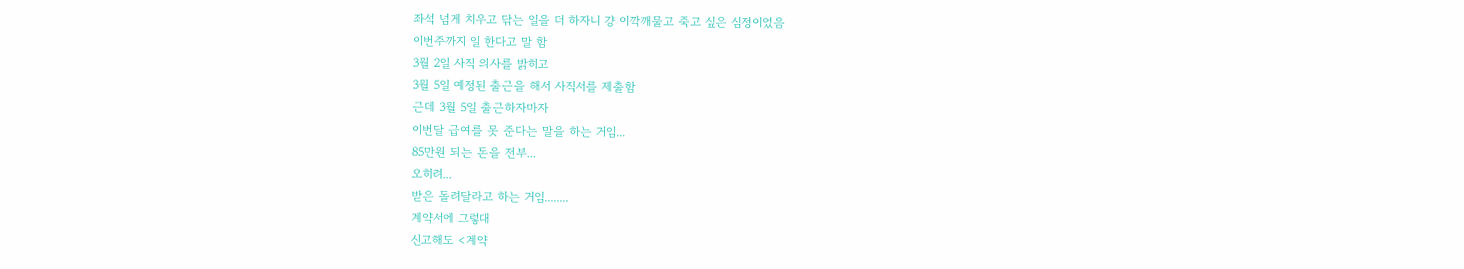좌석 넘게 치우고 닦는 일을 더 하자니 걍 이깍깨물고 죽고 싶은 심정이었음
이번주까지 일 한다고 말 함
3월 2일 사직 의사를 밝히고
3월 5일 예정된 출근을 해서 사직서를 제출함
근데 3월 5일 출근하자마자
이번달 급여를 못 준다는 말을 하는 거임...
85만원 되는 돈을 전부...
오히려...
받은 돌려달라고 하는 거임........
계약서에 그렇대
신고해도 <계약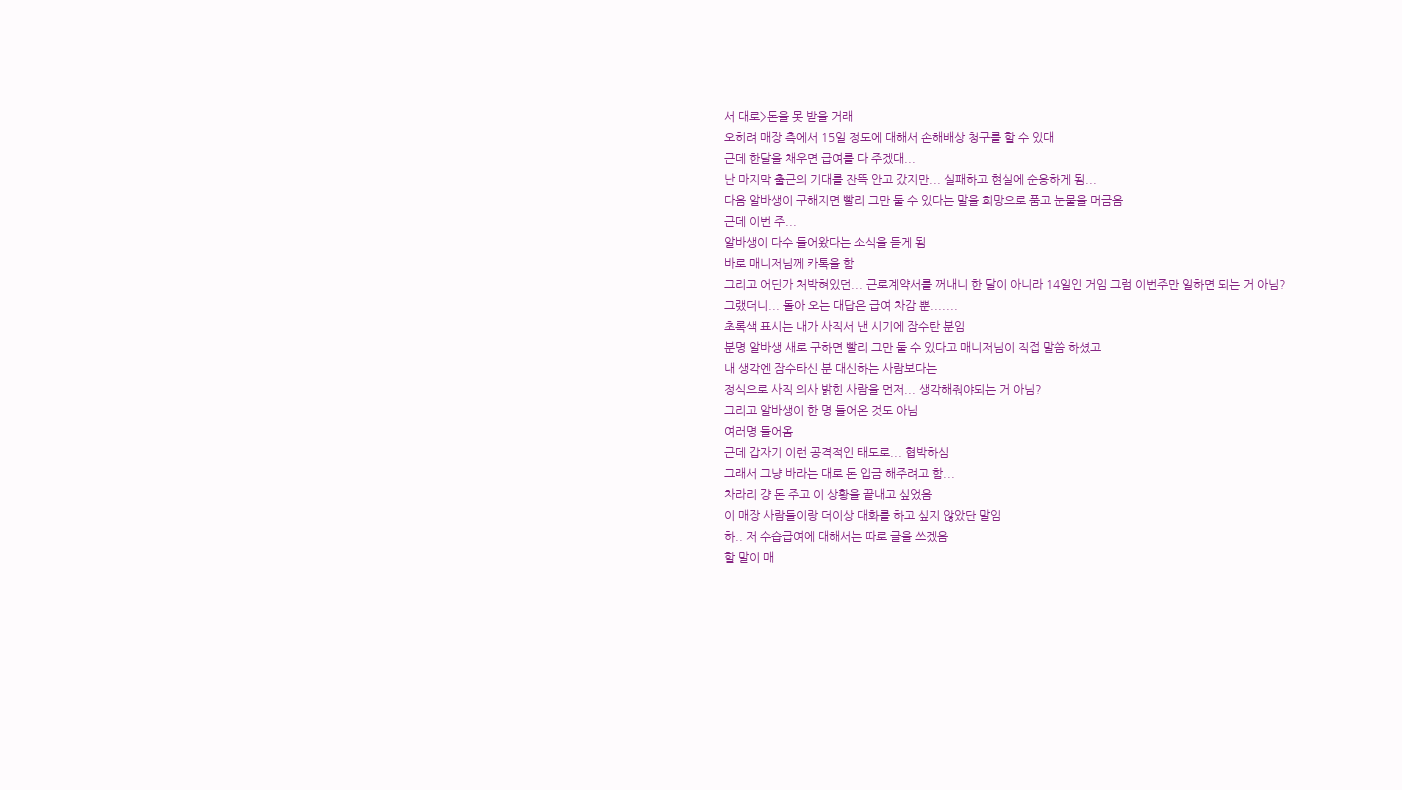서 대로>돈을 못 받을 거래
오히려 매장 측에서 15일 정도에 대해서 손해배상 청구를 할 수 있대
근데 한달을 채우면 급여를 다 주겠대...
난 마지막 출근의 기대를 잔뜩 안고 갔지만... 실패하고 현실에 순응하게 됨...
다음 알바생이 구해지면 빨리 그만 둘 수 있다는 말을 희망으로 품고 눈물을 머금음
근데 이번 주...
알바생이 다수 들어왔다는 소식을 듣게 됨
바로 매니저님께 카톡을 함
그리고 어딘가 처박혀있던... 근로계약서를 꺼내니 한 달이 아니라 14일인 거임 그럼 이번주만 일하면 되는 거 아님?
그랬더니... 돌아 오는 대답은 급여 차감 뿐.......
초록색 표시는 내가 사직서 낸 시기에 잠수탄 분임
분명 알바생 새로 구하면 빨리 그만 둘 수 있다고 매니저님이 직접 말씀 하셨고
내 생각엔 잠수타신 분 대신하는 사람보다는
정식으로 사직 의사 밝힌 사람을 먼저... 생각해줘야되는 거 아님?
그리고 알바생이 한 명 들어온 것도 아님
여러명 들어옴
근데 갑자기 이런 공격적인 태도로... 협박하심
그래서 그냥 바라는 대로 돈 입금 해주려고 함...
차라리 걍 돈 주고 이 상황을 끝내고 싶었음
이 매장 사람들이랑 더이상 대화를 하고 싶지 않았단 말임
하.. 저 수습급여에 대해서는 따로 글을 쓰겠음
할 말이 매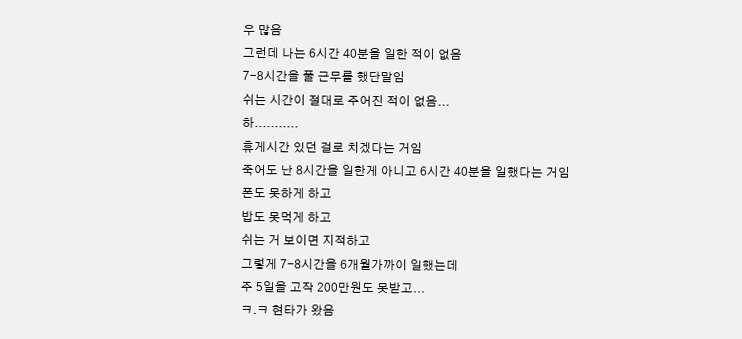우 많음
그런데 나는 6시간 40분을 일한 적이 없음
7-8시간을 풀 근무를 했단말임
쉬는 시간이 절대로 주어진 적이 없음...
하...........
휴게시간 있던 걸로 치겠다는 거임
죽어도 난 8시간을 일한게 아니고 6시간 40분을 일했다는 거임
폰도 못하게 하고
밥도 못먹게 하고
쉬는 거 보이면 지적하고
그렇게 7-8시간을 6개월가까이 일했는데
주 5일을 고작 200만원도 못받고...
ㅋ.ㅋ 현타가 왔음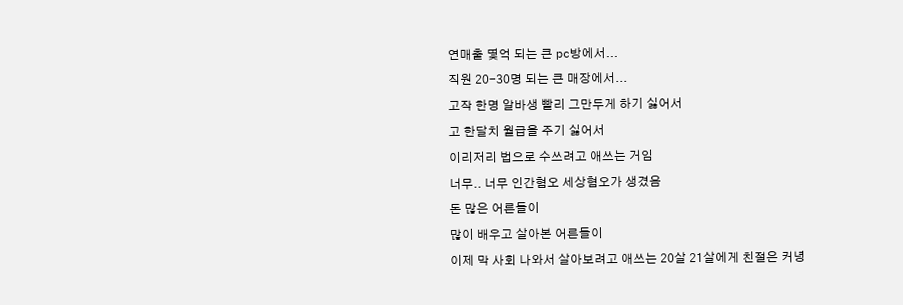연매출 몇억 되는 큰 pc방에서...
직원 20-30명 되는 큰 매장에서...
고작 한명 알바생 빨리 그만두게 하기 싫어서
고 한달치 월급을 주기 싫어서
이리저리 법으로 수쓰려고 애쓰는 거임
너무.. 너무 인간혐오 세상혐오가 생겼음
돈 많은 어른들이
많이 배우고 살아본 어른들이
이제 막 사회 나와서 살아보려고 애쓰는 20살 21살에게 친절은 커녕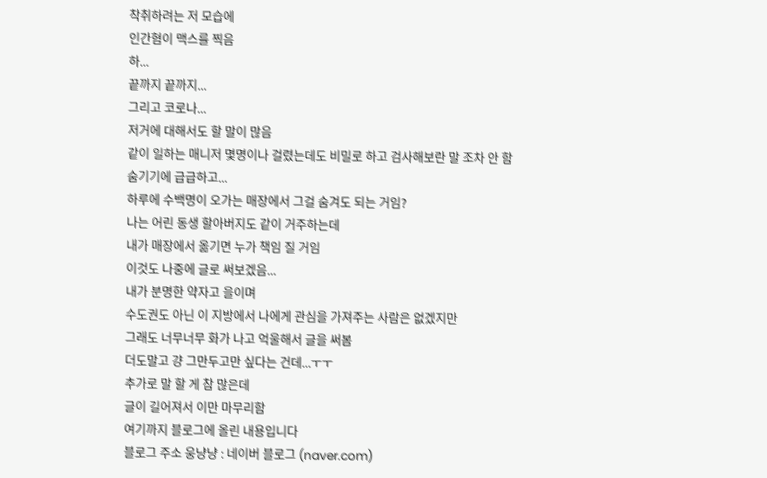착취하려는 저 모습에
인간혐이 맥스를 찍음
하...
끝까지 끝까지...
그리고 코로나...
저거에 대해서도 할 말이 많음
같이 일하는 매니저 몇명이나 걸렸는데도 비밀로 하고 검사해보란 말 조차 안 함
숨기기에 급급하고...
하루에 수백명이 오가는 매장에서 그걸 숨겨도 되는 거임?
나는 어린 동생 할아버지도 같이 거주하는데
내가 매장에서 옮기면 누가 책임 질 거임
이것도 나중에 글로 써보겠음...
내가 분명한 약자고 을이며
수도권도 아닌 이 지방에서 나에게 관심을 가져주는 사람은 없겠지만
그래도 너무너무 화가 나고 억울해서 글을 써봄
더도말고 걍 그만두고만 싶다는 건데...ㅜㅜ
추가로 말 할 게 참 많은데
글이 길어져서 이만 마무리함
여기까지 블로그에 올린 내용입니다
블로그 주소 웅냥냥 : 네이버 블로그 (naver.com)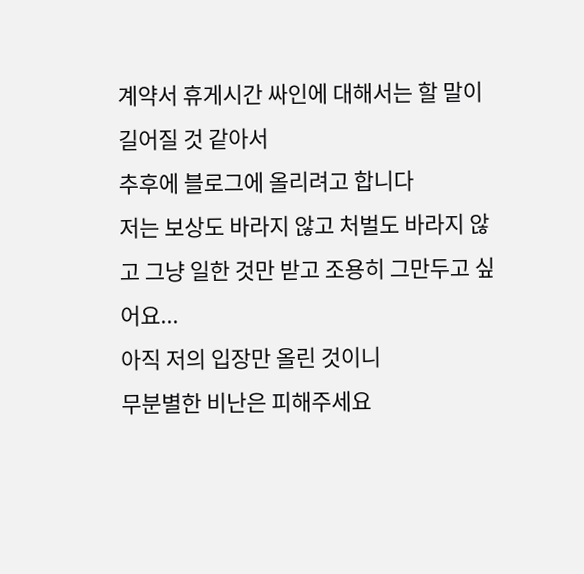계약서 휴게시간 싸인에 대해서는 할 말이 길어질 것 같아서
추후에 블로그에 올리려고 합니다
저는 보상도 바라지 않고 처벌도 바라지 않고 그냥 일한 것만 받고 조용히 그만두고 싶어요...
아직 저의 입장만 올린 것이니
무분별한 비난은 피해주세요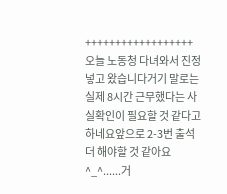++++++++++++++++++오늘 노동청 다녀와서 진정 넣고 왔습니다거기 말로는 실제 8시간 근무했다는 사실확인이 필요할 것 같다고 하네요앞으로 2-3번 출석 더 해야할 것 같아요^_^......거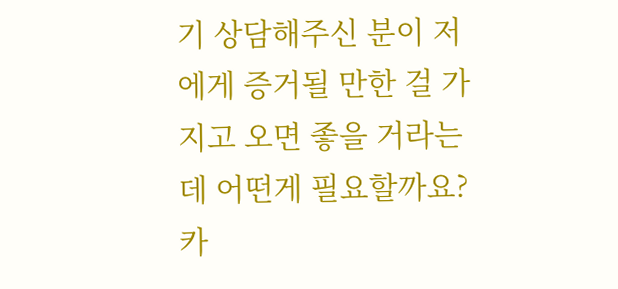기 상담해주신 분이 저에게 증거될 만한 걸 가지고 오면 좋을 거라는데 어떤게 필요할까요? 카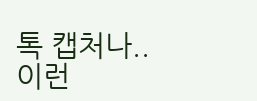톡 캡처나.. 이런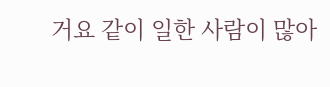거요 같이 일한 사람이 많아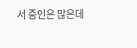서 증인은 많은데